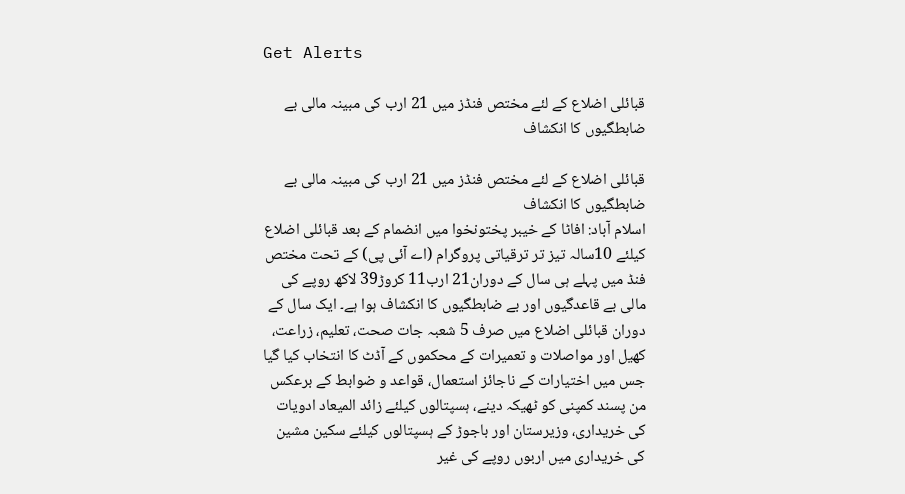Get Alerts

قبائلی اضلاع کے لئے مختص فنڈز میں 21 ارب کی مبینہ مالی بے ضابطگیوں کا انکشاف

قبائلی اضلاع کے لئے مختص فنڈز میں 21 ارب کی مبینہ مالی بے ضابطگیوں کا انکشاف
اسلام آباد: افاٹا کے خیبر پختونخوا میں انضمام کے بعد قبائلی اضلاع کیلئے 10سالہ تیز تر ترقیاتی پروگرام (اے آئی پی) کے تحت مختص فنڈ میں پہلے ہی سال کے دوران21 ارب11 کروڑ39 لاکھ روپے کی مالی بے قاعدگیوں اور بے ضابطگیوں کا انکشاف ہوا ہے۔ ایک سال کے دوران قبائلی اضلاع میں صرف 5 شعبہ جات صحت، تعلیم، زراعت، کھیل اور مواصلات و تعمیرات کے محکموں کے آڈٹ کا انتخاب کیا گیا جس میں اختیارات کے ناجائز استعمال، قواعد و ضوابط کے برعکس من پسند کمپنی کو ٹھیکہ دینے، ہسپتالوں کیلئے زائد المیعاد ادویات کی خریداری، وزیرستان اور باجوڑ کے ہسپتالوں کیلئے سکین مشین کی خریداری میں اربوں روپے کی غیر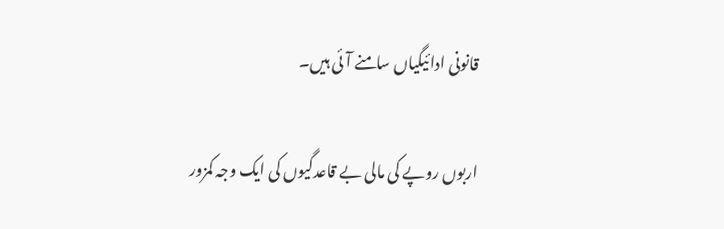قانونی ادائیگیاں سامنے آئی ہیں۔

اربوں روپے کی مالی بے قاعدگیوں کی ایک وجہ کمزور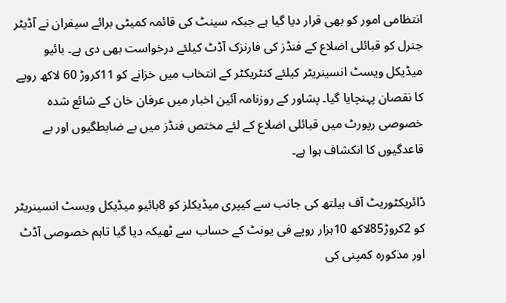انتظامی امور کو بھی قرار دیا گیا ہے جبکہ سینٹ کی قائمہ کمیٹی برائے سیفران نے آڈیٹر جنرل کو قبائلی اضلاع کے فنڈز کی فارنزک آڈٹ کیلئے درخواست بھی دی ہے۔ بائیو میڈیکل ویسٹ انسینریٹر کیلئے کنٹریکٹر کے انتخاب میں خزانے کو 11کروڑ 60 لاکھ روپے کا نقصان پہنچایا گیا۔ پشاور کے روزنامہ آئین اخبار میں عرفان خان کے شائع شدہ خصوصی رپورٹ میں قبائلی اضلاع کے لئے مختص فنڈز میں بے ضابطگیوں اور بے قاعدگیوں کا انکشاف ہوا ہے۔

ڈائریکٹوریٹ آف ہیلتھ کی جانب سے کیپری میڈیکلز کو 8بائیو میڈیکل ویسٹ انسینریٹر کو 2کروڑ85لاکھ 10ہزار روپے فی یونٹ کے حساب سے ٹھیکہ دیا گیا تاہم خصوصی آڈٹ اور مذکورہ کمپنی کی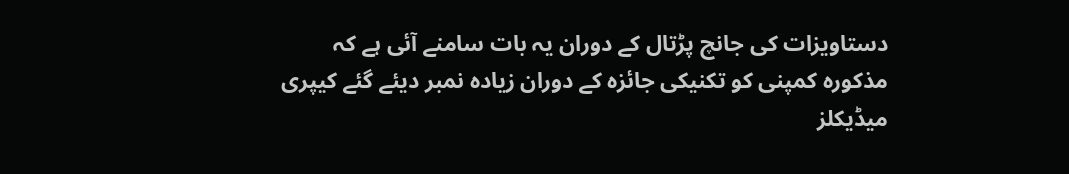دستاویزات کی جانچ پڑتال کے دوران یہ بات سامنے آئی ہے کہ مذکورہ کمپنی کو تکنیکی جائزہ کے دوران زیادہ نمبر دیئے گئے کیپری میڈیکلز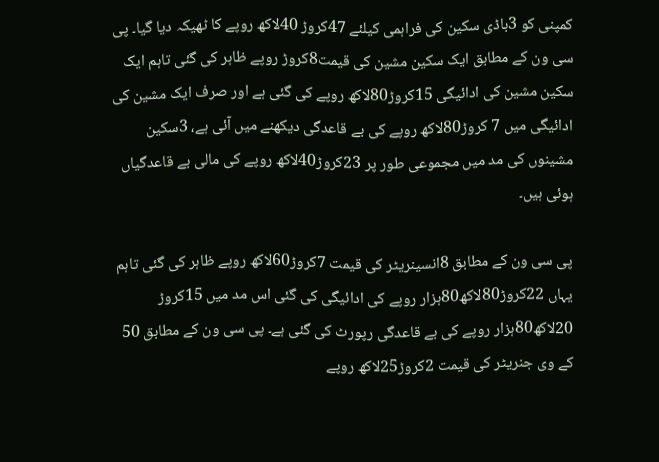کمپنی کو 3باڈی سکین کی فراہمی کیلئے 47کروڑ 40لاکھ روپے کا ٹھیکہ دیا گیا۔ پی سی ون کے مطابق ایک سکین مشین کی قیمت8کروڑ روپے ظاہر کی گئی تاہم ایک سکین مشین کی ادائیگی 15کروڑ80لاکھ روپے کی گئی ہے اور صرف ایک مشین کی ادائیگی میں 7 کروڑ80لاکھ روپے کی بے قاعدگی دیکھنے میں آئی ہے، 3سکین مشینوں کی مد میں مجموعی طور پر 23کروڑ40لاکھ روپے کی مالی بے قاعدگیاں ہوئی ہیں۔

پی سی ون کے مطابق 8انسینریٹر کی قیمت 7کروڑ60لاکھ روپے ظاہر کی گئی تاہم یہاں 22کروڑ80لاکھ80ہزار روپے کی ادائیگی کی گئی اس مد میں 15کروڑ 20لاکھ80ہزار روپے کی بے قاعدگی رپورٹ کی گئی ہے۔ پی سی ون کے مطابق 50 کے وی جنریٹر کی قیمت 2کروڑ25لاکھ روپے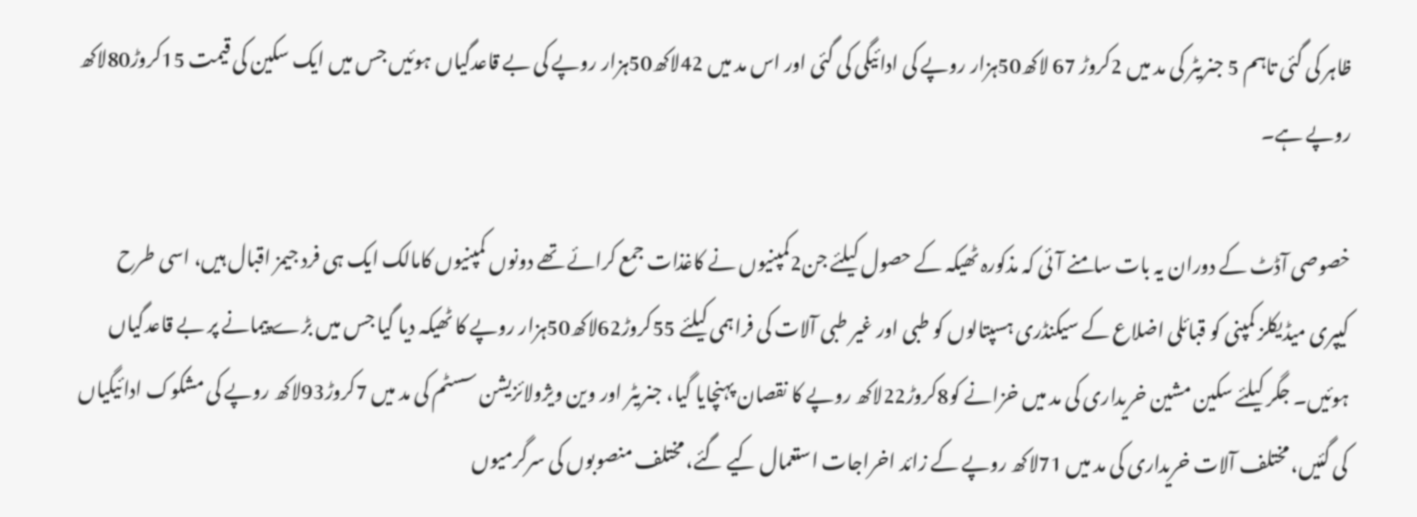ظاہر کی گئی تاہم 5 جنریٹر کی مد میں 2کروڑ 67 لاکھ50ہزار روپے کی ادائیگی کی گئی اور اس مد میں 42لاکھ50ہزار روپے کی بے قاعدگیاں ہوئیں جس میں ایک سکین کی قیمت 15کروڑ80لاکھ روپے ہے۔

خصوصی آڈٹ کے دوران یہ بات سامنے آئی کہ مذکورہ ٹھیکہ کے حصول کیلئے جن2کمپنیوں نے کاغذات جمع کرائے تھے دونوں کمپنیوں کامالک ایک ہی فرد جیمز اقبال ہیں، اسی طرح کیپری میڈیکلز کمپنی کو قبائلی اضلاع کے سیکنڈری ہسپتالوں کو طبی اور غیر طبی آلات کی فراہمی کیلئے 55کروڑ62لاکھ50ہزار روپے کا ٹھیکہ دیا گیا جس میں بڑے پیمانے پر بے قاعدگیاں ہوئیں۔ جگر کیلئے سکین مشین خریداری کی مد میں خزانے کو8کروڑ22لاکھ روپے کا نقصان پہنچایا گیا، جنریٹر اور وین ویژولائزیشن سسٹم کی مد میں 7کروڑ93لاکھ روپے کی مشکوک ادائیگیاں کی گئیں، مختلف آلات خریداری کی مد میں 71لاکھ روپے کے زائد اخراجات استعمال کیے گئے، مختلف منصوبوں کی سرگرمیوں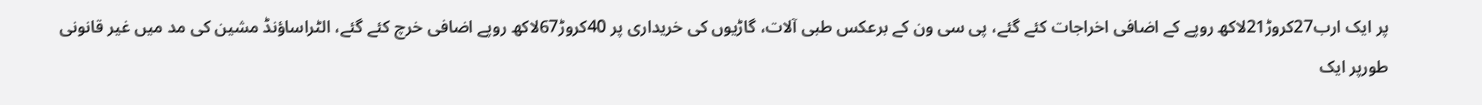پر ایک ارب27کروڑ21لاکھ روپے کے اضافی اخراجات کئے گئے، پی سی ون کے برعکس طبی آلات، گاڑیوں کی خریداری پر 40کروڑ67لاکھ روپے اضافی خرچ کئے گئے، الٹراساؤنڈ مشین کی مد میں غیر قانونی طورپر ایک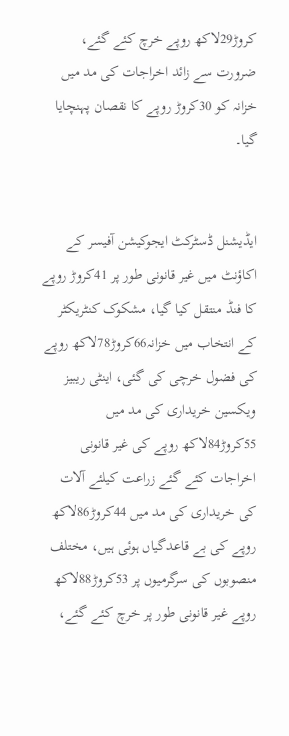کروڑ29لاکھ روپے خرچ کئے گئے، ضرورت سے زائد اخراجات کی مد میں خزانہ کو 30کروڑ روپے کا نقصان پہنچایا گیا۔


ایڈیشنل ڈسٹرکٹ ایجوکیشن آفیسر کے اکاؤنٹ میں غیر قانونی طور پر 41کروڑ روپے کا فنڈ منتقل کیا گیا، مشکوک کنٹریکٹر کے انتخاب میں خزانہ66کروڑ78لاکھ روپے کی فضول خرچی کی گئی، اینٹی ریبیز ویکسین خریداری کی مد میں 55کروڑ84لاکھ روپے کی غیر قانونی اخراجات کئے گئے زراعت کیلئے آلات کی خریداری کی مد میں 44کروڑ86لاکھ روپے کی بے قاعدگیاں ہوئی ہیں، مختلف منصوبوں کی سرگرمیوں پر 53کروڑ88لاکھ روپے غیر قانونی طور پر خرچ کئے گئے،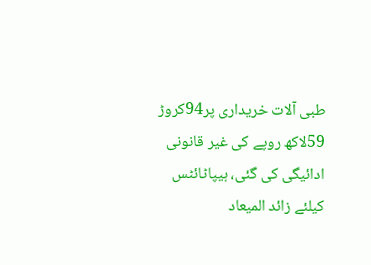طبی آلات خریداری پر94کروڑ 59لاکھ روپے کی غیر قانونی ادائیگی کی گئی، ہیپاٹائٹس کیلئے زائد المیعاد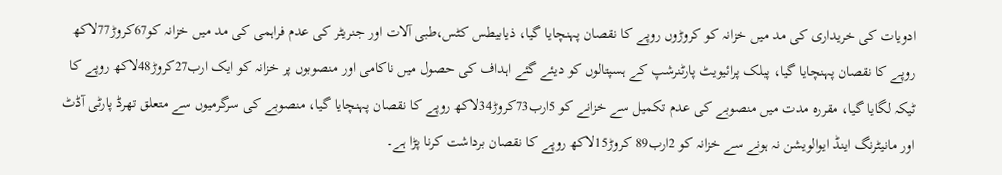ادویات کی خریداری کی مد میں خزانہ کو کروڑوں روپے کا نقصان پہنچایا گیا، ذیابیطس کٹس،طبی آلات اور جنریٹر کی عدم فراہمی کی مد میں خزانہ کو67کروڑ77لاکھ روپے کا نقصان پہنچایا گیا، پبلک پرائیویٹ پارٹنرشپ کے ہسپتالوں کو دیئے گئے اہداف کی حصول میں ناکامی اور منصوبوں پر خزانہ کو ایک ارب27کروڑ48لاکھ روپے کا ٹیکہ لگایا گیا، مقررہ مدت میں منصوبے کی عدم تکمیل سے خزانے کو 5ارب73کروڑ34لاکھ روپے کا نقصان پہنچایا گیا، منصوبے کی سرگرمیوں سے متعلق تھرڈ پارٹی آڈٹ اور مانیٹرنگ اینڈ ایوالویشن نہ ہونے سے خزانہ کو 2ارب89 کروڑ15لاکھ روپے کا نقصان برداشت کرنا پڑا ہے۔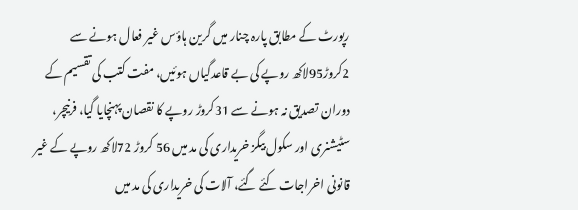رپورٹ کے مطابق پارہ چنار میں گرین ہاؤس غیر فعال ہونے سے 2کروڑ95لاکھ روپے کی بے قاعدگیاں ہوئیں، مفت کتب کی تقسیم کے دوران تصدیق نہ ہونے سے 31کروڑ روپے کا نقصان پہنچایا گیا، فرنیچر، سٹیشنری اور سکول بیگز خریداری کی مد میں 56 کروڑ 72لاکھ روپے کے غیر قانونی اخراجات کئے گئے، آلات کی خریداری کی مد میں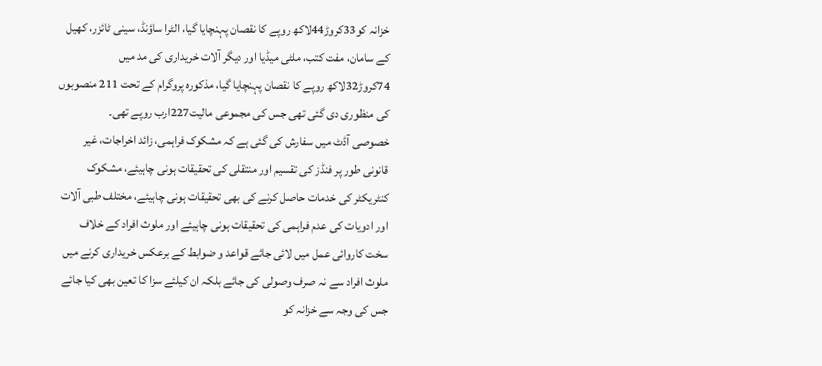خزانہ کو33کروڑ44لاکھ روپے کا نقصان پہنچایا گیا، الٹرا ساؤنڈ، سینی ٹائزر، کھیل کے سامان، مفت کتب، ملٹی میڈیا اور دیگر آلات خریداری کی مد میں 74کروڑ32لاکھ روپے کا نقصان پہنچایا گیا، مذکورہ پروگرام کے تحت 211 منصوبوں کی منظوری دی گئی تھی جس کی مجموعی مالیت227ارب روپے تھی۔
خصوصی آڈٹ میں سفارش کی گئی ہے کہ مشکوک فراہمی، زائد اخراجات، غیر قانونی طور پر فنڈز کی تقسیم اور منتقلی کی تحقیقات ہونی چاہیئے، مشکوک کنٹریکٹر کی خدمات حاصل کرنے کی بھی تحقیقات ہونی چاہیئے، مختلف طبی آلات اور ادویات کی عدم فراہمی کی تحقیقات ہونی چاہیئے اور ملوث افراد کے خلاف سخت کاروائی عمل میں لائی جائے قواعد و ضوابط کے برعکس خریداری کرنے میں ملوث افراد سے نہ صرف وصولی کی جائے بلکہ ان کیلئے سزا کا تعین بھی کیا جائے جس کی وجہ سے خزانہ کو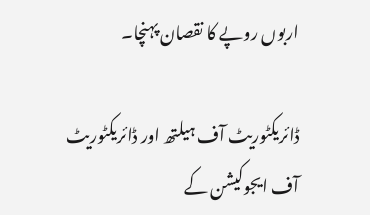اربوں روپے کا نقصان پہنچا۔

ڈائریکٹوریٹ آف ہیلتھ اور ڈائریکٹوریٹ آف ایجوکیشن کے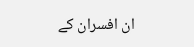ان افسران کے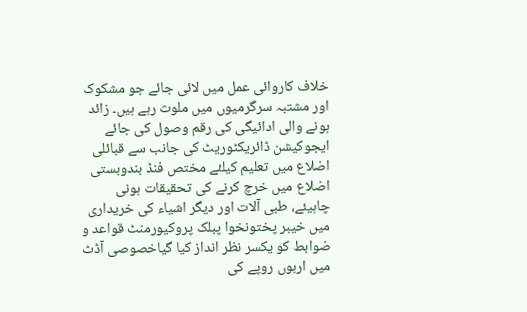خلاف کاروائی عمل میں لائی جائے جو مشکوک اور مشتبہ سرگرمیوں میں ملوث رہے ہیں۔ زائد ہونے والی ادائیگی کی رقم وصول کی جائے ایجوکیشن ڈائریکٹوریٹ کی جانب سے قبائلی اضلاع میں تعلیم کیلئے مختص فنڈ بندوبستی اضلاع میں خرچ کرنے کی تحقیقات ہونی چاہیئے، طبی آلات اور دیگر اشیاء کی خریداری میں خیبر پختونخوا پبلک پروکیورمنٹ قواعد و ضوابط کو یکسر نظر انداز کیا گیاخصوصی آڈٹ میں اربوں روپے کی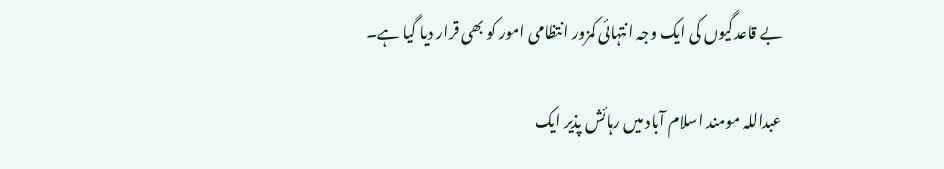بے قاعدگیوں کی ایک وجہ انتہائی کمزور انتظامی امور کو بھی قرار دیا گیا ہے۔

عبداللہ مومند اسلام آباد میں رہائش پذیر ایک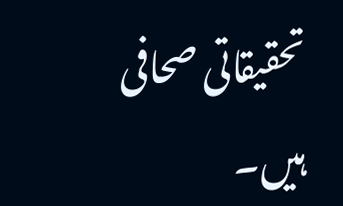تحقیقاتی صحافی ہیں۔